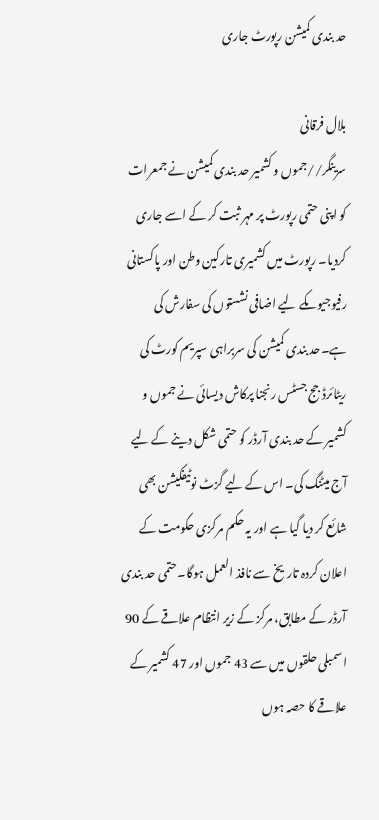حد بندی کمیشن رپورٹ جاری

بلال فرقانی
سرینگر//جموں و کشمیر حد بندی کمیشن نے جمعرات کو اپنی حتمی رپورٹ پر مہر ثبت کر کے اسے جاری کردیا۔ رپورٹ میں کشمیری تارکین وطن اور پاکستانی رفیوجیوںکے لیے اضافی نشستوں کی سفارش کی ہے۔حد بندی کمیشن کی سربراہی سپریم کورٹ کی ریٹائرڈ جج جسٹس رنجنا پرکاش دیسائی نے جموں و کشمیر کے حد بندی آرڈر کو حتمی شکل دینے کے لیے آج میٹنگ کی۔ اس کے لیے گزٹ نوٹیفکیشن بھی شائع کر دیا گیا ہے اور یہ حکم مرکزی حکومت کے اعلان کردہ تاریخ سے نافذ العمل ہوگا۔حتمی حد بندی آرڈر کے مطابق، مرکز کے زیر انتظام علاقے کے 90 اسمبلی حلقوں میں سے 43 جموں اور 47 کشمیر کے علاقے کا حصہ ہوں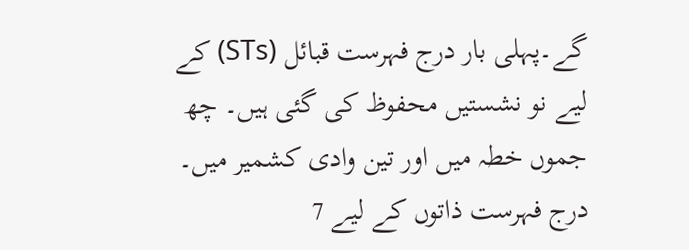گے۔پہلی بار درج فہرست قبائل (STs) کے لیے نو نشستیں محفوظ کی گئی ہیں۔ چھ جموں خطہ میں اور تین وادی کشمیر میں۔ درج فہرست ذاتوں کے لیے 7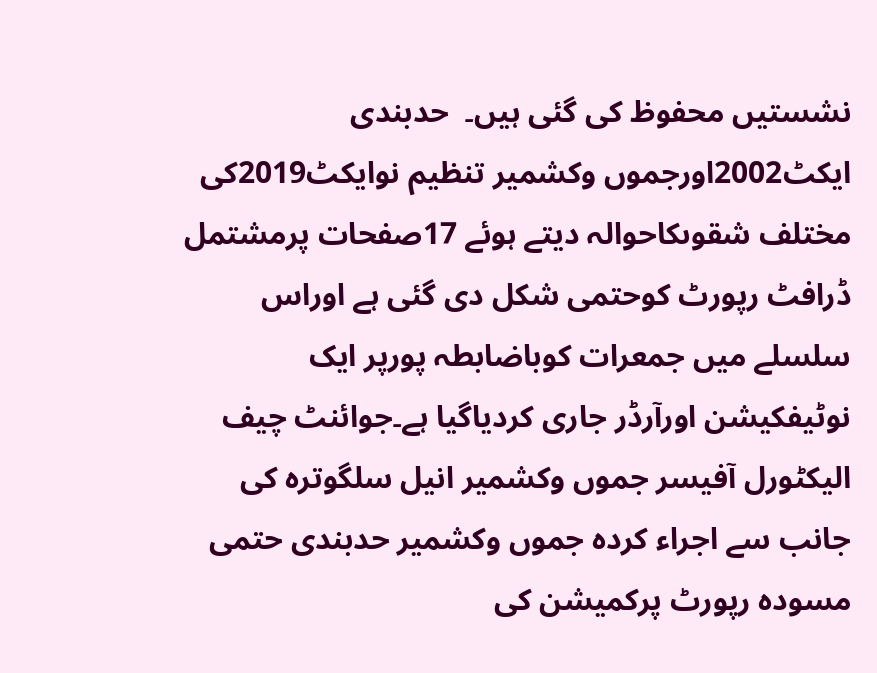نشستیں محفوظ کی گئی ہیں۔  حدبندی ایکٹ2002اورجموں وکشمیر تنظیم نوایکٹ2019کی مختلف شقوںکاحوالہ دیتے ہوئے 17صفحات پرمشتمل ڈرافٹ رپورٹ کوحتمی شکل دی گئی ہے اوراس سلسلے میں جمعرات کوباضابطہ پورپر ایک نوٹیفکیشن اورآرڈر جاری کردیاگیا ہے۔جوائنٹ چیف الیکٹورل آفیسر جموں وکشمیر انیل سلگوترہ کی جانب سے اجراء کردہ جموں وکشمیر حدبندی حتمی مسودہ رپورٹ پرکمیشن کی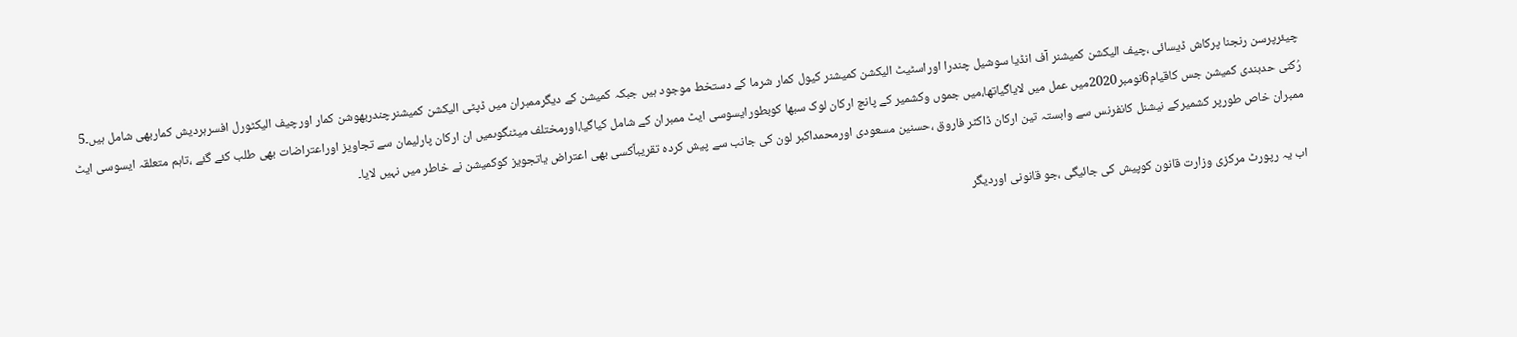چیئرپرسن رنجنا پرکاش ڈیسائی ،چیف الیکشن کمیشنر آف انڈیا سوشیل چندرا اوراسٹیٹ الیکشن کمیشنر کیول کمار شرما کے دستخط موجود ہیں جبکہ کمیشن کے دیگرممبران میں ڈپٹی الیکشن کمیشنرچندربھوشن کمار اورچیف الیکٹورل افسرہردیش کماربھی شامل ہیں۔5 رُکنی حدبندی کمیشن جس کاقیام6نومبر2020میں عمل میں لایاگیاتھا،میں جموں وکشمیر کے پانچ ارکان لوک سبھا کوبطورایسوسی ایٹ ممبران کے شامل کیاگیا،اورمختلف میٹنگوںمیں ان ارکان پارلیمان سے تجاویز اوراعتراضات بھی طلب کئے گئے ،تاہم متعلقہ ایسوسی ایٹ ممبران خاص طورپر کشمیرکے نیشنل کانفرنس سے وابستہ تین ارکان ڈاکٹر فاروق ،حسنین مسعودی اورمحمداکبر لون کی جانب سے پیش کردہ تقریباًکسی بھی اعتراض یاتجویز کوکمیشن نے خاطر میں نہیں لایا۔

اب یہ رپورٹ مرکزی وزارت قانون کوپیش کی جائیگی ،جو قانونی اوردیگر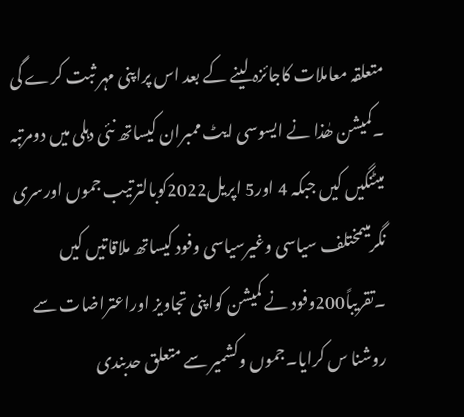متعلقہ معاملات کاجائزہ لینے کے بعد اس پراپنی مہر ثبت کرے گی ۔کمیشن ھٰذا نے ایسوسی ایٹ ممبران کیساتھ نئی دہلی میں دومرتبہ میٹنگیں کیں جبکہ 4 اور5 اپریل2022کوبالترتیب جموں اورسری نگرمیںمختلف سیاسی وغیرسیاسی وفود کیساتھ ملاقاتیں کیں ۔تقریباً200وفود نے کمیشن کواپنی تجاویز اوراعتراضات سے روشنا س کرایا۔جموں وکشمیر سے متعلق حدبندی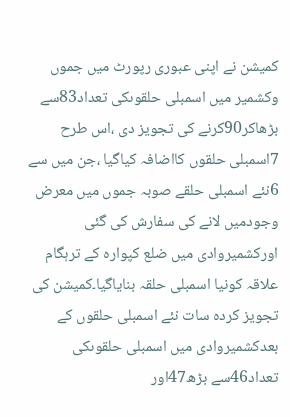کمیشن نے اپنی عبوری رپورٹ میں جموں وکشمیر میں اسمبلی حلقوںکی تعداد83سے بڑھاکر90کرنے کی تجویز دی ،اس طرح  7اسمبلی حلقوں کااضافہ کیاگیا ،جن میں سے 6نئے اسمبلی حلقے صوبہ جموں میں معرض وجودمیں لانے کی سفارش کی گئی اورکشمیروادی میں ضلع کپوارہ کے ترہگام علاقہ کونیا اسمبلی حلقہ بنایاگیا۔کمیشن کی تجویز کردہ سات نئے اسمبلی حلقوں کے بعدکشمیروادی میں اسمبلی حلقوںکی تعداد46سے بڑھ47اور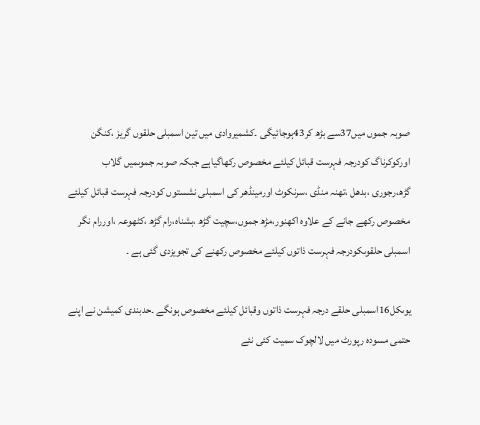صوبہ جموں میں37سے بڑھ کر43ہوجائیگی ۔کشمیروادی میں تین اسمبلی حلقوں گریز ،کنگن اورکوکرناگ کودرجہ فہرست قبائل کیلئے مخصوص رکھاگیاہے جبکہ صوبہ جموںمیں گلاب گڑھ،رجوری ،بدھل ،تھنہ منڈی ،سرنکوٹ اورمینڈھر کی اسمبلی نشستوں کودرجہ فہرست قبائل کیلئے مخصوص رکھے جانے کے علاوہ اکھنور،مڑھ جموں،سچیت گڑھ ،بشناہ،رام گڑھ ،کٹھوعہ ،اوررام نگر اسمبلی حلقوںکودرجہ فہرست ذاتوں کیلئے مخصوص رکھنے کی تجویزدی گئی ہے ۔

یوںکل16اسمبلی حلقے درجہ فہرست ذاتوں وقبائل کیلئے مخصوص ہونگے ۔حدبندی کمیشن نے اپنے حتمی مسودہ رپورٹ میں لالچوک سمیت کئی نئے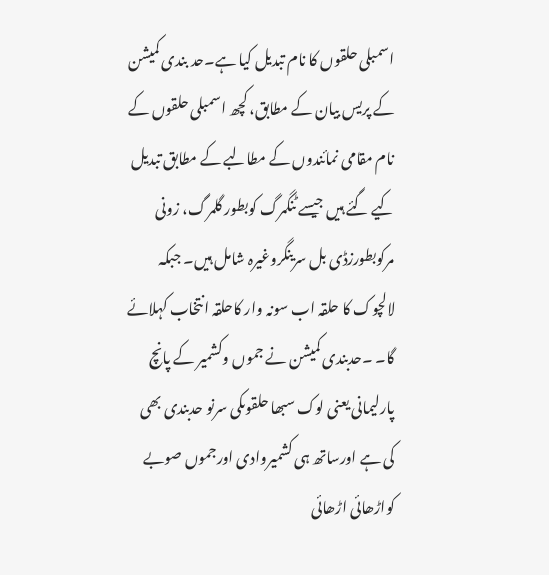اسمبلی حلقوں کا نام تبدیل کیا ہے۔حد بندی کمیشن کے پریس بیان کے مطابق، کچھ اسمبلی حلقوں کے نام مقامی نمائندوں کے مطالبے کے مطابق تبدیل کیے گئے ہیں جیسے ٹنگمرگ کوبطور گلمرگ، زونی مرکوبطورزڈی بل سرینگروغیرہ شامل ہیں۔ جبکہ لالچوک کا حلقہ اب سونہ وار کاحلقہ انتخاب کہلائے گا۔ ۔حدبندی کمیشن نے جموں وکشمیر کے پانچ پارلیمانی یعنی لوک سبھا حلقوںکی سرنو حدبندی بھی کی ہے اورساتھ ہی کشمیروادی اورجموں صوبے کواڑھائی اڑھائی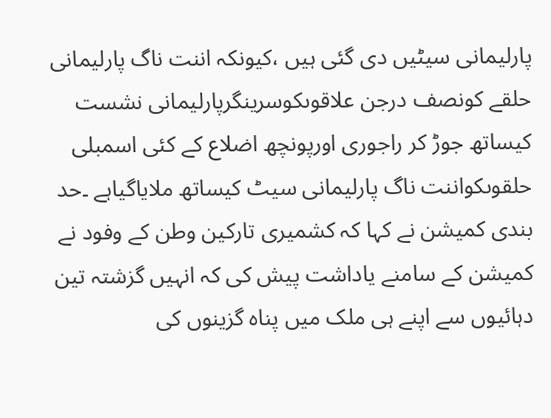پارلیمانی سیٹیں دی گئی ہیں ،کیونکہ اننت ناگ پارلیمانی حلقے کونصف درجن علاقوںکوسرینگرپارلیمانی نشست کیساتھ جوڑ کر راجوری اورپونچھ اضلاع کے کئی اسمبلی حلقوںکواننت ناگ پارلیمانی سیٹ کیساتھ ملایاگیاہے ۔حد بندی کمیشن نے کہا کہ کشمیری تارکین وطن کے وفود نے کمیشن کے سامنے یاداشت پیش کی کہ انہیں گزشتہ تین دہائیوں سے اپنے ہی ملک میں پناہ گزینوں کی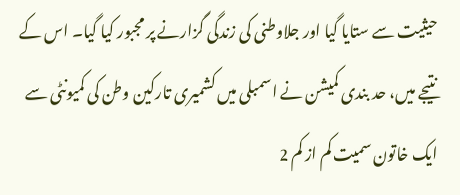حیثیت سے ستایا گیا اور جلاوطنی کی زندگی گزارنے پر مجبور کیا گیا۔ اس کے نتیجے میں، حد بندی کمیشن نے اسمبلی میں کشمیری تارکین وطن کی کمیونٹی سے ایک خاتون سمیت کم از کم 2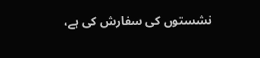نشستوں کی سفارش کی ہے،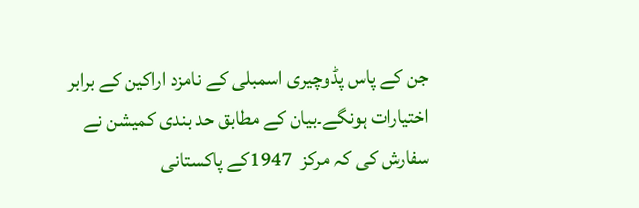جن کے پاس پڈوچیری اسمبلی کے نامزد اراکین کے برابر اختیارات ہونگے۔بیان کے مطابق حد بندی کمیشن نے سفارش کی کہ مرکز  1947کے پاکستانی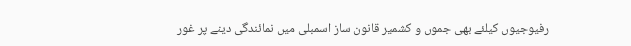رفیوجیوں کیلئے بھی جموں و کشمیر قانون ساز اسمبلی میں نمائندگی دینے پر غور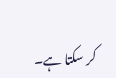کر سکتا ہے۔